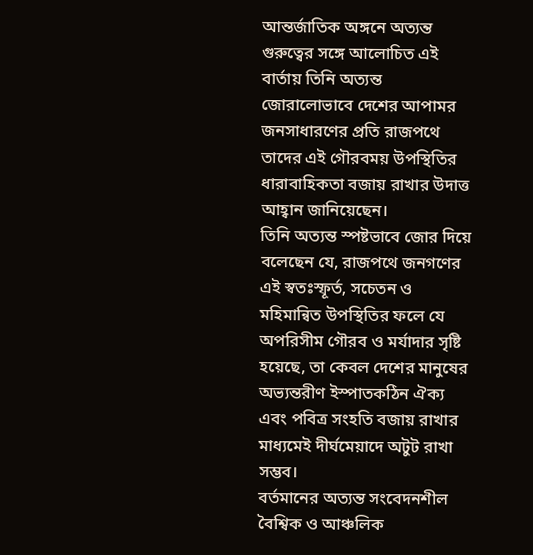আন্তর্জাতিক অঙ্গনে অত্যন্ত গুরুত্বের সঙ্গে আলোচিত এই বার্তায় তিনি অত্যন্ত জোরালোভাবে দেশের আপামর জনসাধারণের প্রতি রাজপথে তাদের এই গৌরবময় উপস্থিতির ধারাবাহিকতা বজায় রাখার উদাত্ত আহ্বান জানিয়েছেন।
তিনি অত্যন্ত স্পষ্টভাবে জোর দিয়ে বলেছেন যে, রাজপথে জনগণের এই স্বতঃস্ফূর্ত, সচেতন ও মহিমান্বিত উপস্থিতির ফলে যে অপরিসীম গৌরব ও মর্যাদার সৃষ্টি হয়েছে, তা কেবল দেশের মানুষের অভ্যন্তরীণ ইস্পাতকঠিন ঐক্য এবং পবিত্র সংহতি বজায় রাখার মাধ্যমেই দীর্ঘমেয়াদে অটুট রাখা সম্ভব।
বর্তমানের অত্যন্ত সংবেদনশীল বৈশ্বিক ও আঞ্চলিক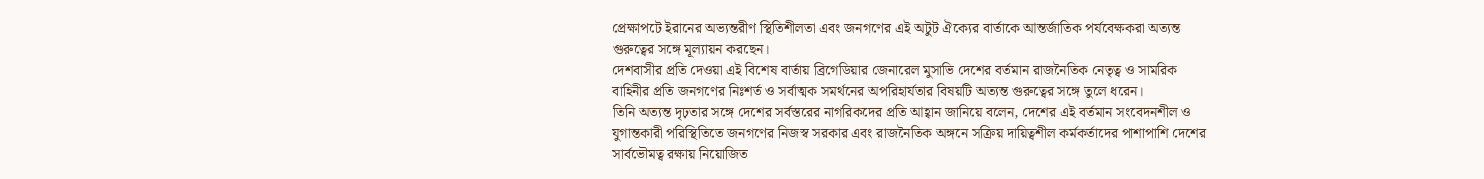প্রেক্ষাপটে ইরানের অভ্যন্তরীণ স্থিতিশীলতা এবং জনগণের এই অটুট ঐক্যের বার্তাকে আন্তর্জাতিক পর্যবেক্ষকরা অত্যন্ত গুরুত্বের সঙ্গে মূল্যায়ন করছেন।
দেশবাসীর প্রতি দেওয়া এই বিশেষ বার্তায় ব্রিগেডিয়ার জেনারেল মুসাভি দেশের বর্তমান রাজনৈতিক নেতৃত্ব ও সামরিক বাহিনীর প্রতি জনগণের নিঃশর্ত ও সর্বাত্মক সমর্থনের অপরিহার্যতার বিষয়টি অত্যন্ত গুরুত্বের সঙ্গে তুলে ধরেন।
তিনি অত্যন্ত দৃঢ়তার সঙ্গে দেশের সর্বস্তরের নাগরিকদের প্রতি আহ্বান জানিয়ে বলেন, দেশের এই বর্তমান সংবেদনশীল ও যুগান্তকারী পরিস্থিতিতে জনগণের নিজস্ব সরকার এবং রাজনৈতিক অঙ্গনে সক্রিয় দায়িত্বশীল কর্মকর্তাদের পাশাপাশি দেশের সার্বভৌমত্ব রক্ষায় নিয়োজিত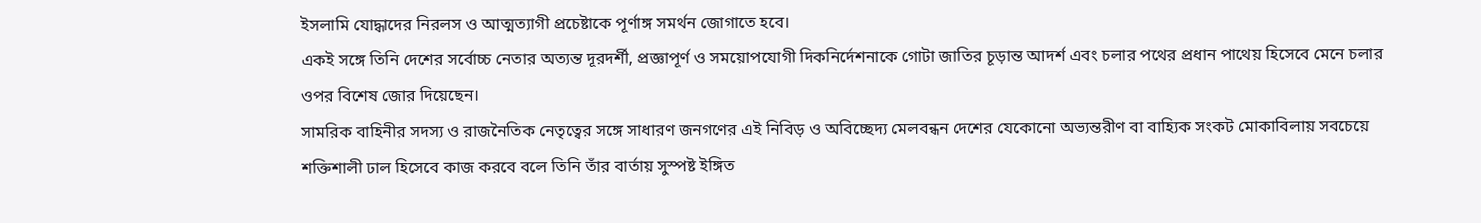ইসলামি যোদ্ধাদের নিরলস ও আত্মত্যাগী প্রচেষ্টাকে পূর্ণাঙ্গ সমর্থন জোগাতে হবে।
একই সঙ্গে তিনি দেশের সর্বোচ্চ নেতার অত্যন্ত দূরদর্শী, প্রজ্ঞাপূর্ণ ও সময়োপযোগী দিকনির্দেশনাকে গোটা জাতির চূড়ান্ত আদর্শ এবং চলার পথের প্রধান পাথেয় হিসেবে মেনে চলার ওপর বিশেষ জোর দিয়েছেন।
সামরিক বাহিনীর সদস্য ও রাজনৈতিক নেতৃত্বের সঙ্গে সাধারণ জনগণের এই নিবিড় ও অবিচ্ছেদ্য মেলবন্ধন দেশের যেকোনো অভ্যন্তরীণ বা বাহ্যিক সংকট মোকাবিলায় সবচেয়ে শক্তিশালী ঢাল হিসেবে কাজ করবে বলে তিনি তাঁর বার্তায় সুস্পষ্ট ইঙ্গিত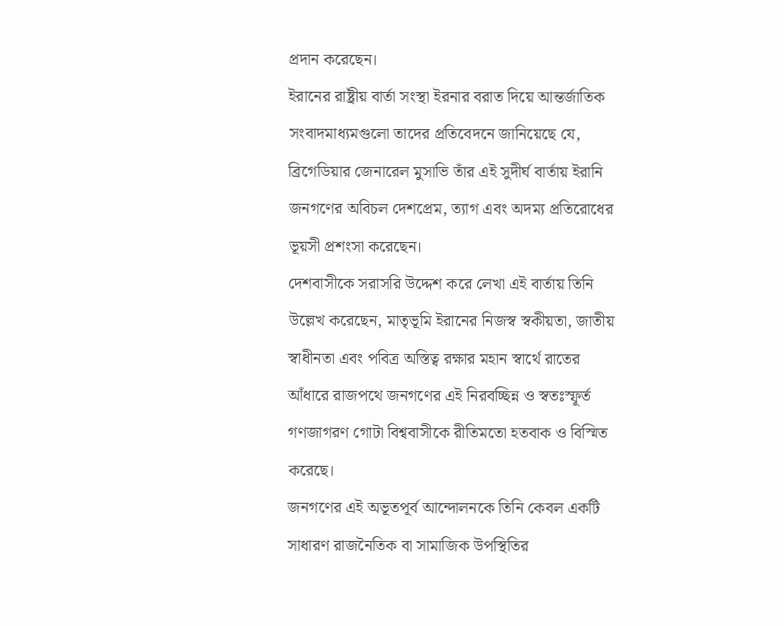প্রদান করেছেন।
ইরানের রাষ্ট্রীয় বার্তা সংস্থা ইরনার বরাত দিয়ে আন্তর্জাতিক সংবাদমাধ্যমগুলো তাদের প্রতিবেদনে জানিয়েছে যে, ব্রিগেডিয়ার জেনারেল মুসাভি তাঁর এই সুদীর্ঘ বার্তায় ইরানি জনগণের অবিচল দেশপ্রেম, ত্যাগ এবং অদম্য প্রতিরোধের ভূয়সী প্রশংসা করেছেন।
দেশবাসীকে সরাসরি উদ্দেশ করে লেখা এই বার্তায় তিনি উল্লেখ করেছেন, মাতৃভূমি ইরানের নিজস্ব স্বকীয়তা, জাতীয় স্বাধীনতা এবং পবিত্র অস্তিত্ব রক্ষার মহান স্বার্থে রাতের আঁধারে রাজপথে জনগণের এই নিরবচ্ছিন্ন ও স্বতঃস্ফূর্ত গণজাগরণ গোটা বিশ্ববাসীকে রীতিমতো হতবাক ও বিস্মিত করেছে।
জনগণের এই অভূতপূর্ব আন্দোলনকে তিনি কেবল একটি সাধারণ রাজনৈতিক বা সামাজিক উপস্থিতির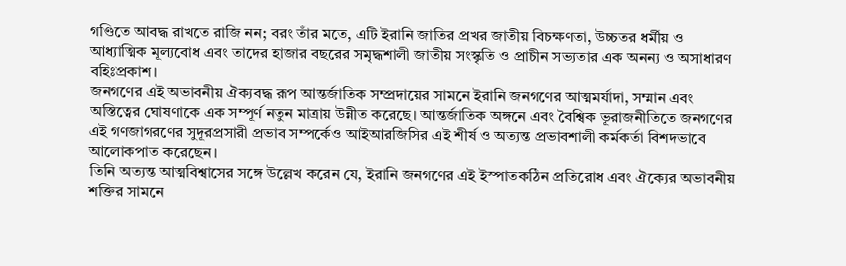গণ্ডিতে আবদ্ধ রাখতে রাজি নন; বরং তাঁর মতে, এটি ইরানি জাতির প্রখর জাতীয় বিচক্ষণতা, উচ্চতর ধর্মীয় ও আধ্যাত্মিক মূল্যবোধ এবং তাদের হাজার বছরের সমৃদ্ধশালী জাতীয় সংস্কৃতি ও প্রাচীন সভ্যতার এক অনন্য ও অসাধারণ বহিঃপ্রকাশ।
জনগণের এই অভাবনীয় ঐক্যবদ্ধ রূপ আন্তর্জাতিক সম্প্রদায়ের সামনে ইরানি জনগণের আত্মমর্যাদা, সম্মান এবং অস্তিত্বের ঘোষণাকে এক সম্পূর্ণ নতুন মাত্রায় উন্নীত করেছে। আন্তর্জাতিক অঙ্গনে এবং বৈশ্বিক ভূরাজনীতিতে জনগণের এই গণজাগরণের সুদূরপ্রসারী প্রভাব সম্পর্কেও আইআরজিসির এই শীর্ষ ও অত্যন্ত প্রভাবশালী কর্মকর্তা বিশদভাবে আলোকপাত করেছেন।
তিনি অত্যন্ত আত্মবিশ্বাসের সঙ্গে উল্লেখ করেন যে, ইরানি জনগণের এই ইস্পাতকঠিন প্রতিরোধ এবং ঐক্যের অভাবনীয় শক্তির সামনে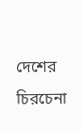দেশের চিরচেনা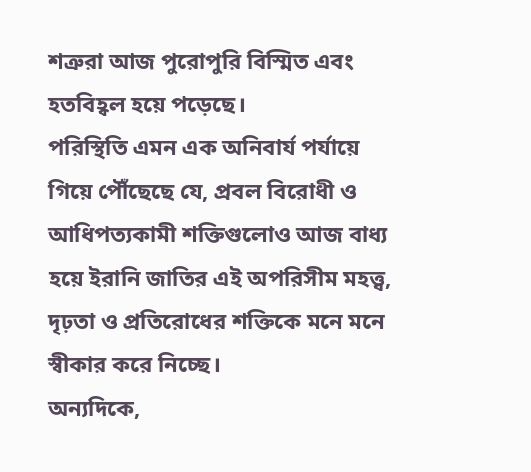শত্রুরা আজ পুরোপুরি বিস্মিত এবং হতবিহ্বল হয়ে পড়েছে।
পরিস্থিতি এমন এক অনিবার্য পর্যায়ে গিয়ে পৌঁছেছে যে, প্রবল বিরোধী ও আধিপত্যকামী শক্তিগুলোও আজ বাধ্য হয়ে ইরানি জাতির এই অপরিসীম মহত্ত্ব, দৃঢ়তা ও প্রতিরোধের শক্তিকে মনে মনে স্বীকার করে নিচ্ছে।
অন্যদিকে,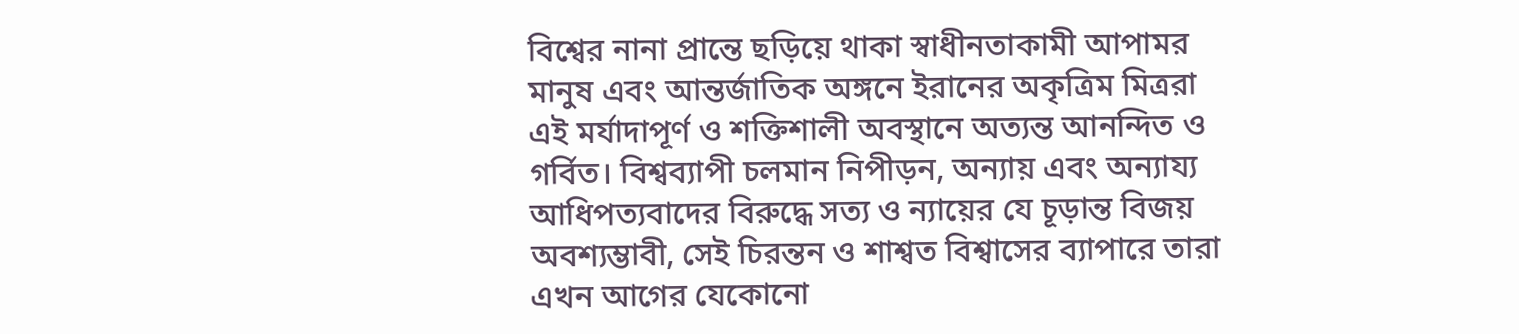বিশ্বের নানা প্রান্তে ছড়িয়ে থাকা স্বাধীনতাকামী আপামর মানুষ এবং আন্তর্জাতিক অঙ্গনে ইরানের অকৃত্রিম মিত্ররা এই মর্যাদাপূর্ণ ও শক্তিশালী অবস্থানে অত্যন্ত আনন্দিত ও গর্বিত। বিশ্বব্যাপী চলমান নিপীড়ন, অন্যায় এবং অন্যায্য আধিপত্যবাদের বিরুদ্ধে সত্য ও ন্যায়ের যে চূড়ান্ত বিজয় অবশ্যম্ভাবী, সেই চিরন্তন ও শাশ্বত বিশ্বাসের ব্যাপারে তারা এখন আগের যেকোনো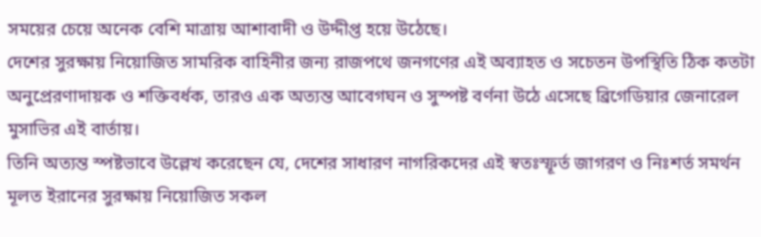সময়ের চেয়ে অনেক বেশি মাত্রায় আশাবাদী ও উদ্দীপ্ত হয়ে উঠেছে।
দেশের সুরক্ষায় নিয়োজিত সামরিক বাহিনীর জন্য রাজপথে জনগণের এই অব্যাহত ও সচেতন উপস্থিতি ঠিক কতটা অনুপ্রেরণাদায়ক ও শক্তিবর্ধক, তারও এক অত্যন্ত আবেগঘন ও সুস্পষ্ট বর্ণনা উঠে এসেছে ব্রিগেডিয়ার জেনারেল মুসাভির এই বার্তায়।
তিনি অত্যন্ত স্পষ্টভাবে উল্লেখ করেছেন যে, দেশের সাধারণ নাগরিকদের এই স্বতঃস্ফূর্ত জাগরণ ও নিঃশর্ত সমর্থন মূলত ইরানের সুরক্ষায় নিয়োজিত সকল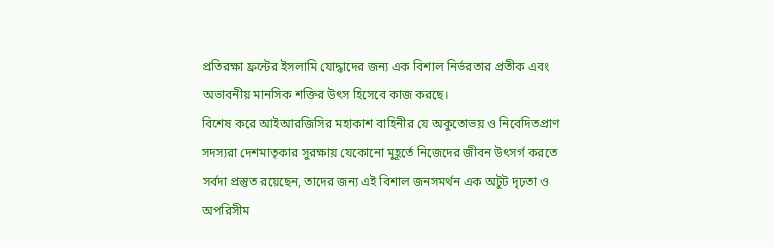প্রতিরক্ষা ফ্রন্টের ইসলামি যোদ্ধাদের জন্য এক বিশাল নির্ভরতার প্রতীক এবং অভাবনীয় মানসিক শক্তির উৎস হিসেবে কাজ করছে।
বিশেষ করে আইআরজিসির মহাকাশ বাহিনীর যে অকুতোভয় ও নিবেদিতপ্রাণ সদস্যরা দেশমাতৃকার সুরক্ষায় যেকোনো মুহূর্তে নিজেদের জীবন উৎসর্গ করতে সর্বদা প্রস্তুত রয়েছেন, তাদের জন্য এই বিশাল জনসমর্থন এক অটুট দৃঢ়তা ও অপরিসীম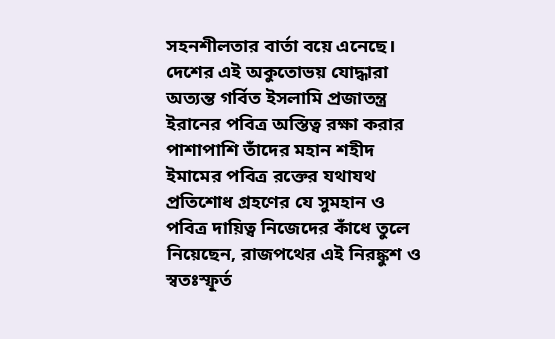সহনশীলতার বার্তা বয়ে এনেছে।
দেশের এই অকুতোভয় যোদ্ধারা অত্যন্ত গর্বিত ইসলামি প্রজাতন্ত্র ইরানের পবিত্র অস্তিত্ব রক্ষা করার পাশাপাশি তাঁদের মহান শহীদ ইমামের পবিত্র রক্তের যথাযথ প্রতিশোধ গ্রহণের যে সুমহান ও পবিত্র দায়িত্ব নিজেদের কাঁধে তুলে নিয়েছেন, রাজপথের এই নিরঙ্কুশ ও স্বতঃস্ফূর্ত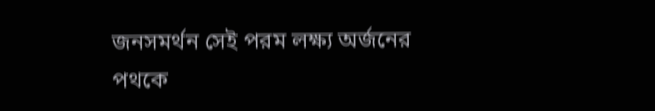জনসমর্থন সেই পরম লক্ষ্য অর্জনের পথকে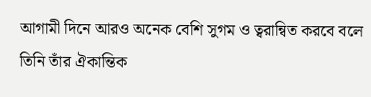আগামী দিনে আরও অনেক বেশি সুগম ও ত্বরান্বিত করবে বলে তিনি তাঁর ঐকান্তিক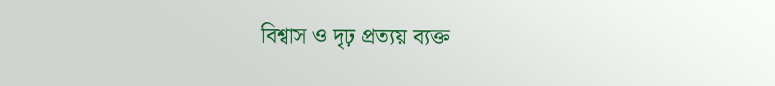বিশ্বাস ও দৃঢ় প্রত্যয় ব্যক্ত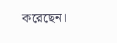করেছেন।